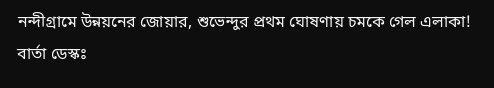নন্দীগ্রামে উন্নয়নের জোয়ার, শুভেন্দুর প্রথম ঘোষণায় চমকে গেল এলাকা!
বার্তা ডেস্কঃ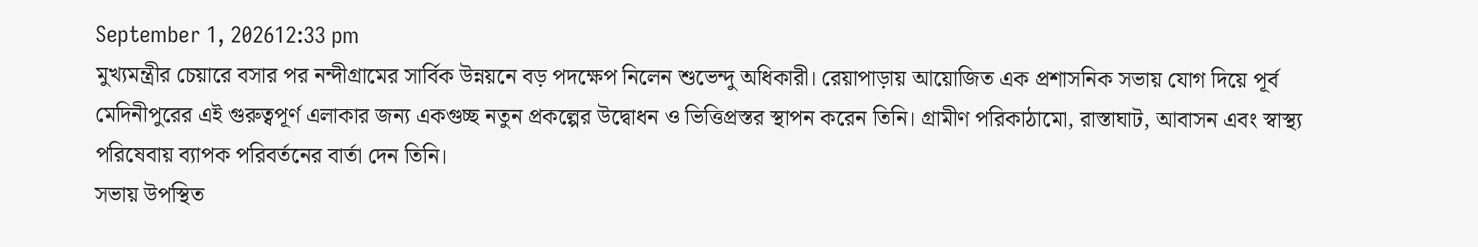September 1, 202612:33 pm
মুখ্যমন্ত্রীর চেয়ারে বসার পর নন্দীগ্রামের সার্বিক উন্নয়নে বড় পদক্ষেপ নিলেন শুভেন্দু অধিকারী। রেয়াপাড়ায় আয়োজিত এক প্রশাসনিক সভায় যোগ দিয়ে পূর্ব মেদিনীপুরের এই গুরুত্বপূর্ণ এলাকার জন্য একগুচ্ছ নতুন প্রকল্পের উদ্বোধন ও ভিত্তিপ্রস্তর স্থাপন করেন তিনি। গ্রামীণ পরিকাঠামো, রাস্তাঘাট, আবাসন এবং স্বাস্থ্য পরিষেবায় ব্যাপক পরিবর্তনের বার্তা দেন তিনি।
সভায় উপস্থিত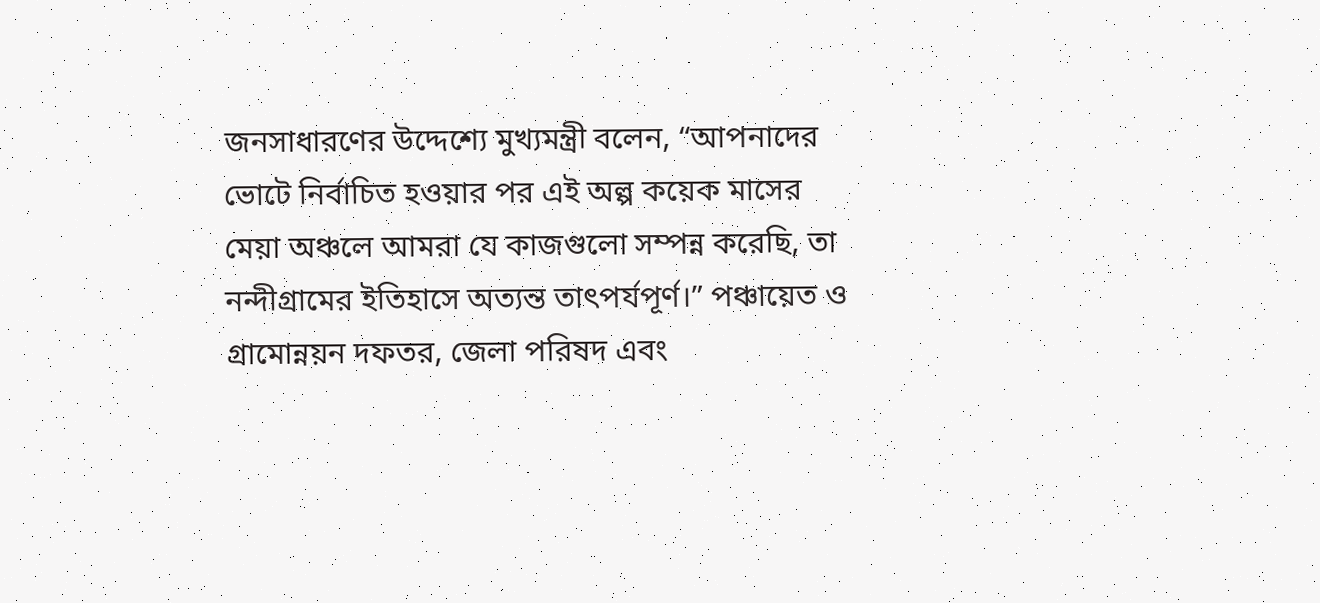জনসাধারণের উদ্দেশ্যে মুখ্যমন্ত্রী বলেন, “আপনাদের ভোটে নির্বাচিত হওয়ার পর এই অল্প কয়েক মাসের মেয়া অঞ্চলে আমরা যে কাজগুলো সম্পন্ন করেছি, তা নন্দীগ্রামের ইতিহাসে অত্যন্ত তাৎপর্যপূর্ণ।” পঞ্চায়েত ও গ্রামোন্নয়ন দফতর, জেলা পরিষদ এবং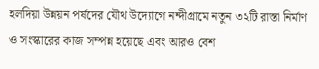হলদিয়া উন্নয়ন পর্ষদের যৌথ উদ্যোগে নন্দীগ্রামে নতুন ৩২টি রাস্তা নির্মাণ ও সংস্কারের কাজ সম্পন্ন হয়েছে এবং আরও বেশ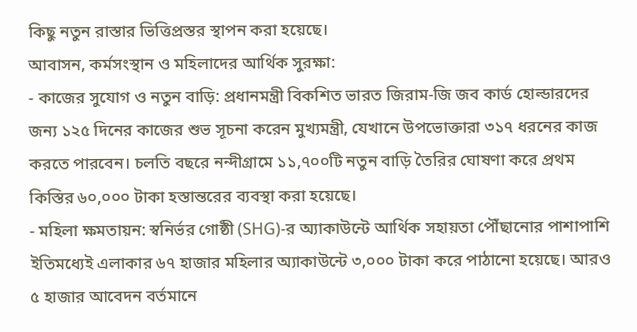কিছু নতুন রাস্তার ভিত্তিপ্রস্তর স্থাপন করা হয়েছে।
আবাসন, কর্মসংস্থান ও মহিলাদের আর্থিক সুরক্ষা:
- কাজের সুযোগ ও নতুন বাড়ি: প্রধানমন্ত্রী বিকশিত ভারত জিরাম-জি জব কার্ড হোল্ডারদের জন্য ১২৫ দিনের কাজের শুভ সূচনা করেন মুখ্যমন্ত্রী, যেখানে উপভোক্তারা ৩১৭ ধরনের কাজ করতে পারবেন। চলতি বছরে নন্দীগ্রামে ১১,৭০০টি নতুন বাড়ি তৈরির ঘোষণা করে প্রথম কিস্তির ৬০,০০০ টাকা হস্তান্তরের ব্যবস্থা করা হয়েছে।
- মহিলা ক্ষমতায়ন: স্বনির্ভর গোষ্ঠী (SHG)-র অ্যাকাউন্টে আর্থিক সহায়তা পৌঁছানোর পাশাপাশি ইতিমধ্যেই এলাকার ৬৭ হাজার মহিলার অ্যাকাউন্টে ৩,০০০ টাকা করে পাঠানো হয়েছে। আরও ৫ হাজার আবেদন বর্তমানে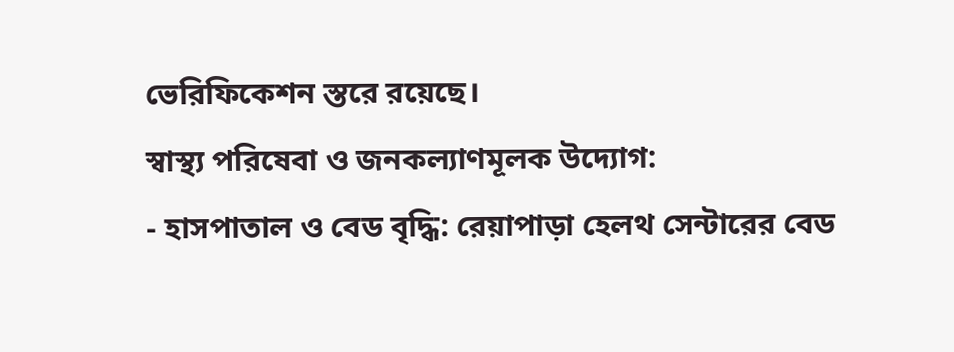ভেরিফিকেশন স্তরে রয়েছে।
স্বাস্থ্য পরিষেবা ও জনকল্যাণমূলক উদ্যোগ:
- হাসপাতাল ও বেড বৃদ্ধি: রেয়াপাড়া হেলথ সেন্টারের বেড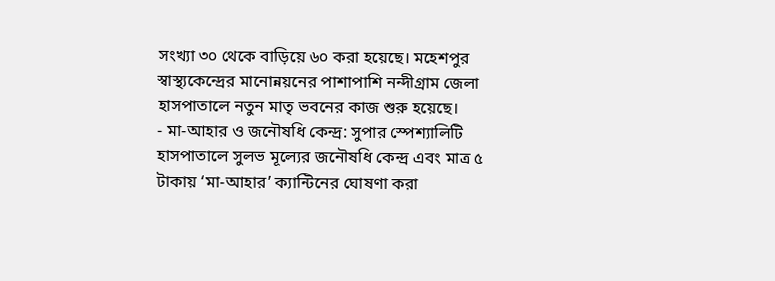সংখ্যা ৩০ থেকে বাড়িয়ে ৬০ করা হয়েছে। মহেশপুর স্বাস্থ্যকেন্দ্রের মানোন্নয়নের পাশাপাশি নন্দীগ্রাম জেলা হাসপাতালে নতুন মাতৃ ভবনের কাজ শুরু হয়েছে।
- মা-আহার ও জনৌষধি কেন্দ্র: সুপার স্পেশ্যালিটি হাসপাতালে সুলভ মূল্যের জনৌষধি কেন্দ্র এবং মাত্র ৫ টাকায় ‘মা-আহার’ ক্যান্টিনের ঘোষণা করা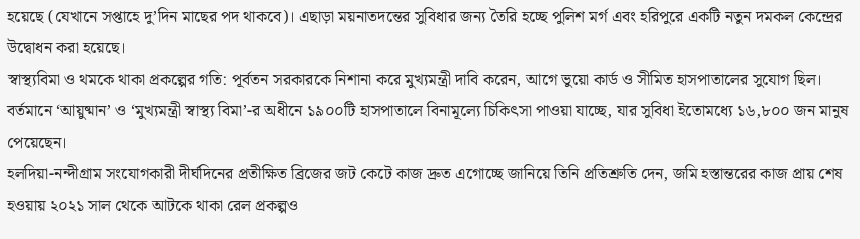হয়েছে (যেখানে সপ্তাহে দু’দিন মাছের পদ থাকবে)। এছাড়া ময়নাতদন্তের সুবিধার জন্য তৈরি হচ্ছে পুলিশ মর্গ এবং হরিপুরে একটি নতুন দমকল কেন্দ্রের উদ্বোধন করা হয়েছে।
স্বাস্থ্যবিমা ও থমকে থাকা প্রকল্পের গতি: পূর্বতন সরকারকে নিশানা করে মুখ্যমন্ত্রী দাবি করেন, আগে ভুয়ো কার্ড ও সীমিত হাসপাতালের সুযোগ ছিল। বর্তমানে ‘আয়ুষ্মান’ ও ‘মুখ্যমন্ত্রী স্বাস্থ্য বিমা’-র অধীনে ১৯০০টি হাসপাতালে বিনামূল্যে চিকিৎসা পাওয়া যাচ্ছে, যার সুবিধা ইতোমধ্যে ১৬,৮০০ জন মানুষ পেয়েছেন।
হলদিয়া-নন্দীগ্রাম সংযোগকারী দীর্ঘদিনের প্রতীক্ষিত ব্রিজের জট কেটে কাজ দ্রুত এগোচ্ছে জানিয়ে তিনি প্রতিশ্রুতি দেন, জমি হস্তান্তরের কাজ প্রায় শেষ হওয়ায় ২০২১ সাল থেকে আটকে থাকা রেল প্রকল্পও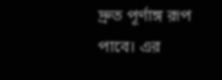দ্রুত পূর্ণাঙ্গ রূপ পাবে। এর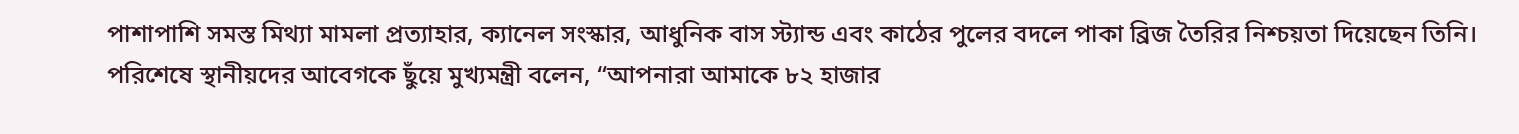পাশাপাশি সমস্ত মিথ্যা মামলা প্রত্যাহার, ক্যানেল সংস্কার, আধুনিক বাস স্ট্যান্ড এবং কাঠের পুলের বদলে পাকা ব্রিজ তৈরির নিশ্চয়তা দিয়েছেন তিনি।
পরিশেষে স্থানীয়দের আবেগকে ছুঁয়ে মুখ্যমন্ত্রী বলেন, “আপনারা আমাকে ৮২ হাজার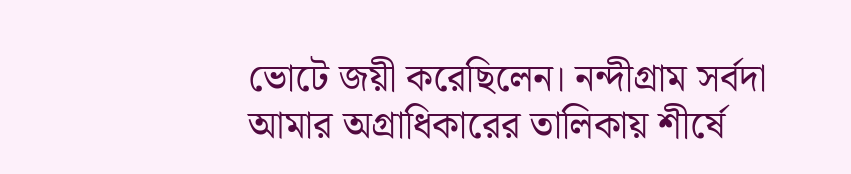ভোটে জয়ী করেছিলেন। নন্দীগ্রাম সর্বদা আমার অগ্রাধিকারের তালিকায় শীর্ষে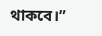থাকবে।”